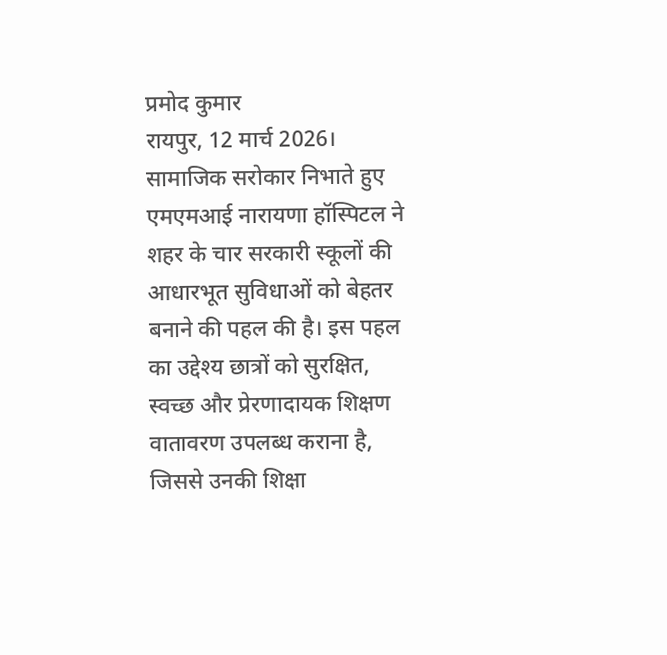प्रमोद कुमार
रायपुर, 12 मार्च 2026। सामाजिक सरोकार निभाते हुए एमएमआई नारायणा हॉस्पिटल ने शहर के चार सरकारी स्कूलों की आधारभूत सुविधाओं को बेहतर बनाने की पहल की है। इस पहल का उद्देश्य छात्रों को सुरक्षित, स्वच्छ और प्रेरणादायक शिक्षण वातावरण उपलब्ध कराना है, जिससे उनकी शिक्षा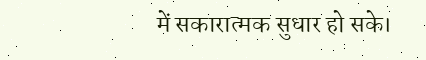में सकारात्मक सुधार हो सके।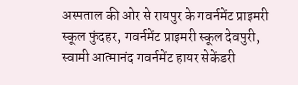अस्पताल की ओर से रायपुर के गवर्नमेंट प्राइमरी स्कूल फुंदहर, गवर्नमेंट प्राइमरी स्कूल देवपुरी, स्वामी आत्मानंद गवर्नमेंट हायर सेकेंडरी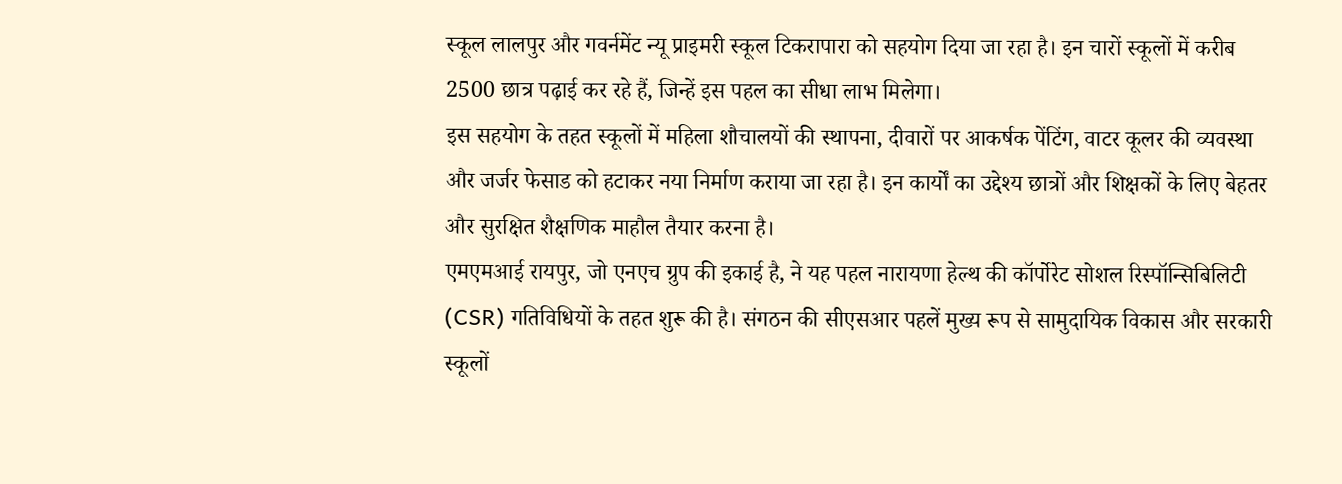स्कूल लालपुर और गवर्नमेंट न्यू प्राइमरी स्कूल टिकरापारा को सहयोग दिया जा रहा है। इन चारों स्कूलों में करीब 2500 छात्र पढ़ाई कर रहे हैं, जिन्हें इस पहल का सीधा लाभ मिलेगा।
इस सहयोग के तहत स्कूलों में महिला शौचालयों की स्थापना, दीवारों पर आकर्षक पेंटिंग, वाटर कूलर की व्यवस्था और जर्जर फेसाड को हटाकर नया निर्माण कराया जा रहा है। इन कार्यों का उद्देश्य छात्रों और शिक्षकों के लिए बेहतर और सुरक्षित शैक्षणिक माहौल तैयार करना है।
एमएमआई रायपुर, जो एनएच ग्रुप की इकाई है, ने यह पहल नारायणा हेल्थ की कॉर्पोरेट सोशल रिस्पॉन्सिबिलिटी (CSR) गतिविधियों के तहत शुरू की है। संगठन की सीएसआर पहलें मुख्य रूप से सामुदायिक विकास और सरकारी स्कूलों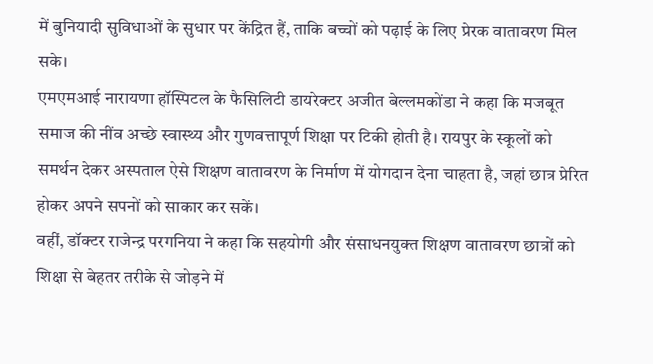में बुनियादी सुविधाओं के सुधार पर केंद्रित हैं, ताकि बच्चों को पढ़ाई के लिए प्रेरक वातावरण मिल सके।
एमएमआई नारायणा हॉस्पिटल के फैसिलिटी डायरेक्टर अजीत बेल्लमकोंडा ने कहा कि मजबूत समाज की नींव अच्छे स्वास्थ्य और गुणवत्तापूर्ण शिक्षा पर टिकी होती है। रायपुर के स्कूलों को समर्थन देकर अस्पताल ऐसे शिक्षण वातावरण के निर्माण में योगदान देना चाहता है, जहां छात्र प्रेरित होकर अपने सपनों को साकार कर सकें।
वहीं, डॉक्टर राजेन्द्र परगनिया ने कहा कि सहयोगी और संसाधनयुक्त शिक्षण वातावरण छात्रों को शिक्षा से बेहतर तरीके से जोड़ने में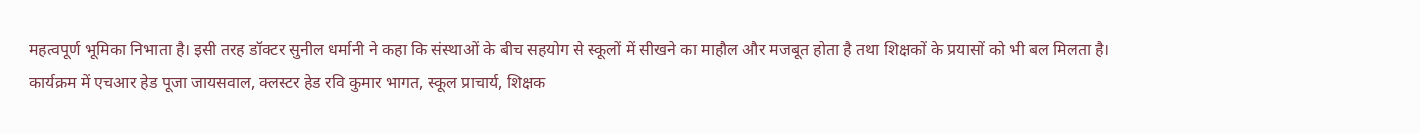महत्वपूर्ण भूमिका निभाता है। इसी तरह डॉक्टर सुनील धर्मानी ने कहा कि संस्थाओं के बीच सहयोग से स्कूलों में सीखने का माहौल और मजबूत होता है तथा शिक्षकों के प्रयासों को भी बल मिलता है।
कार्यक्रम में एचआर हेड पूजा जायसवाल, क्लस्टर हेड रवि कुमार भागत, स्कूल प्राचार्य, शिक्षक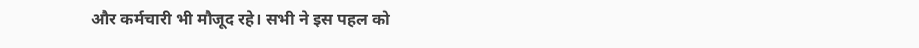और कर्मचारी भी मौजूद रहे। सभी ने इस पहल को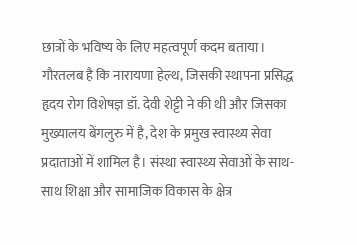छात्रों के भविष्य के लिए महत्वपूर्ण कदम बताया।
गौरतलब है कि नारायणा हेल्थ, जिसकी स्थापना प्रसिद्ध हृदय रोग विशेषज्ञ डॉ. देवी शेट्टी ने की थी और जिसका मुख्यालय बेंगलुरु में है, देश के प्रमुख स्वास्थ्य सेवा प्रदाताओं में शामिल है। संस्था स्वास्थ्य सेवाओं के साथ-साथ शिक्षा और सामाजिक विकास के क्षेत्र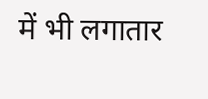में भी लगातार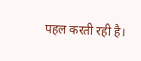पहल करती रही है।